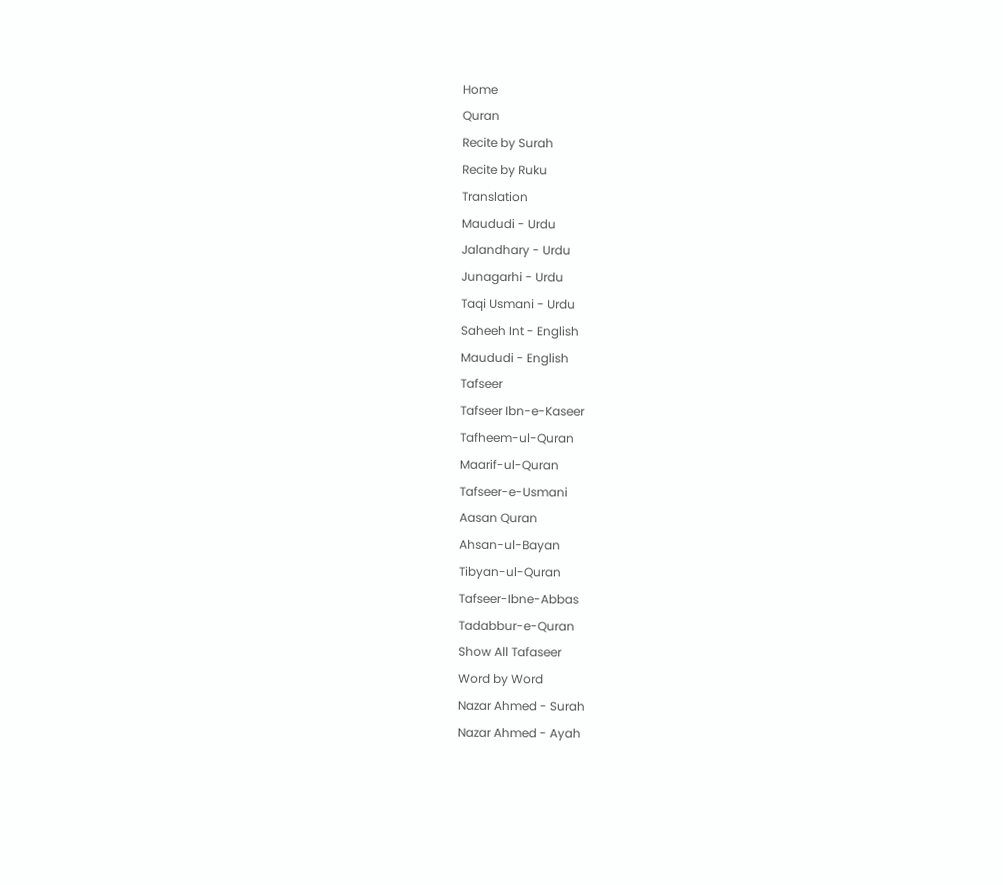Home
Quran
Recite by Surah
Recite by Ruku
Translation
Maududi - Urdu
Jalandhary - Urdu
Junagarhi - Urdu
Taqi Usmani - Urdu
Saheeh Int - English
Maududi - English
Tafseer
Tafseer Ibn-e-Kaseer
Tafheem-ul-Quran
Maarif-ul-Quran
Tafseer-e-Usmani
Aasan Quran
Ahsan-ul-Bayan
Tibyan-ul-Quran
Tafseer-Ibne-Abbas
Tadabbur-e-Quran
Show All Tafaseer
Word by Word
Nazar Ahmed - Surah
Nazar Ahmed - Ayah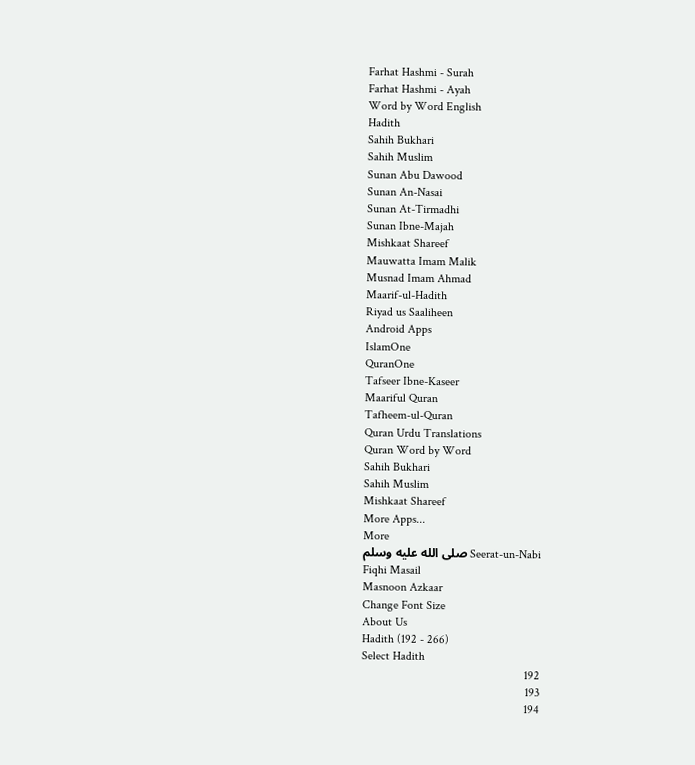Farhat Hashmi - Surah
Farhat Hashmi - Ayah
Word by Word English
Hadith
Sahih Bukhari
Sahih Muslim
Sunan Abu Dawood
Sunan An-Nasai
Sunan At-Tirmadhi
Sunan Ibne-Majah
Mishkaat Shareef
Mauwatta Imam Malik
Musnad Imam Ahmad
Maarif-ul-Hadith
Riyad us Saaliheen
Android Apps
IslamOne
QuranOne
Tafseer Ibne-Kaseer
Maariful Quran
Tafheem-ul-Quran
Quran Urdu Translations
Quran Word by Word
Sahih Bukhari
Sahih Muslim
Mishkaat Shareef
More Apps...
More
Seerat-un-Nabi صلى الله عليه وسلم
Fiqhi Masail
Masnoon Azkaar
Change Font Size
About Us
Hadith (192 - 266)
Select Hadith
192
193
194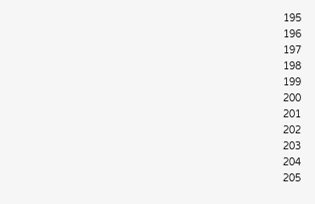195
196
197
198
199
200
201
202
203
204
205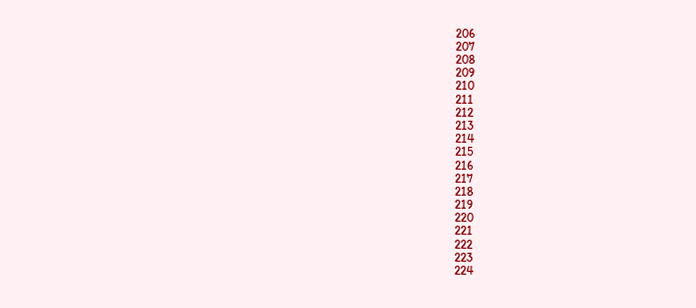206
207
208
209
210
211
212
213
214
215
216
217
218
219
220
221
222
223
224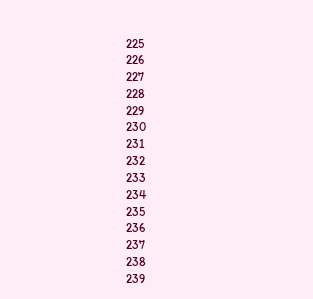225
226
227
228
229
230
231
232
233
234
235
236
237
238
239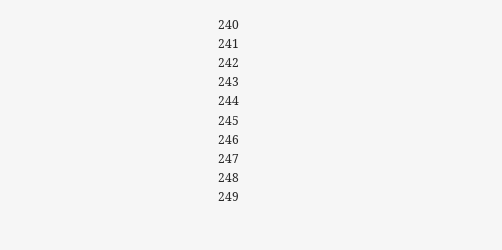240
241
242
243
244
245
246
247
248
249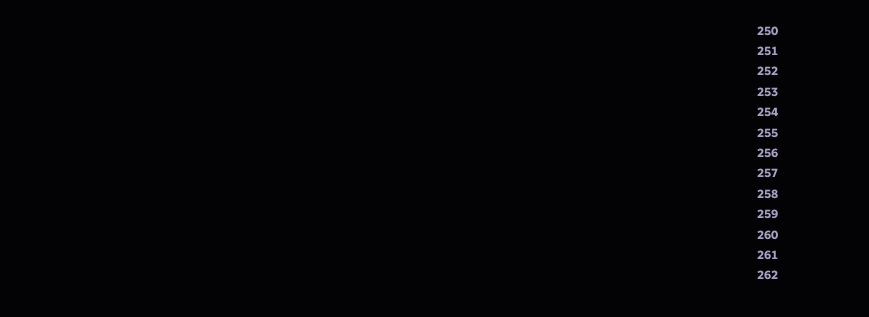250
251
252
253
254
255
256
257
258
259
260
261
262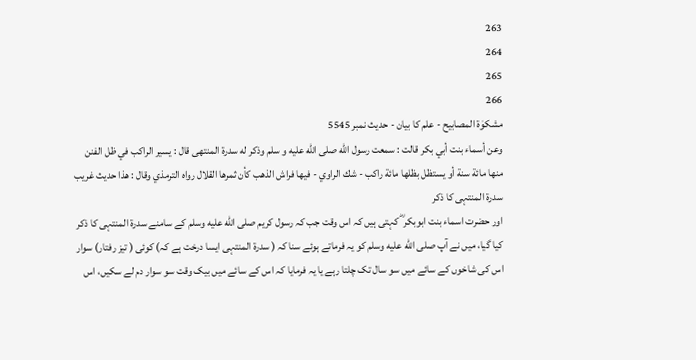263
264
265
266
مشکوٰۃ المصابیح - علم کا بیان - حدیث نمبر 5545
وعن أسماء بنت أبي بكر قالت : سمعت رسول الله صلى الله عليه و سلم وذكر له سدرة المنتهى قال : يسير الراكب في ظل الفنن منها مائة سنة أو يستظل بظلها مائة راكب - شك الراوي - فيها فراش الذهب كأن ثمرها القلال رواه الترمذي وقال : هذا حديث غريب
سدرۃ المنتہی کا ذکر
اور حضرت اسماء بنت ابوبکر ؓ کہتی ہیں کہ اس وقت جب کہ رسول کریم صلى الله عليه وسلم کے سامنے سدرۃ المنتہی کا ذکر کیا گیا، میں نے آپ صلى الله عليه وسلم کو یہ فرماتے ہوئے سنا کہ ( سدرۃ المنتہی ایسا درخت ہے کہ) کوئی ( تیز رفتار) سوار اس کی شاخوں کے سائے میں سو سال تک چلتا رہے یا یہ فرمایا کہ اس کے سائے میں بیک وقت سو سوار دم لے سکیں، اس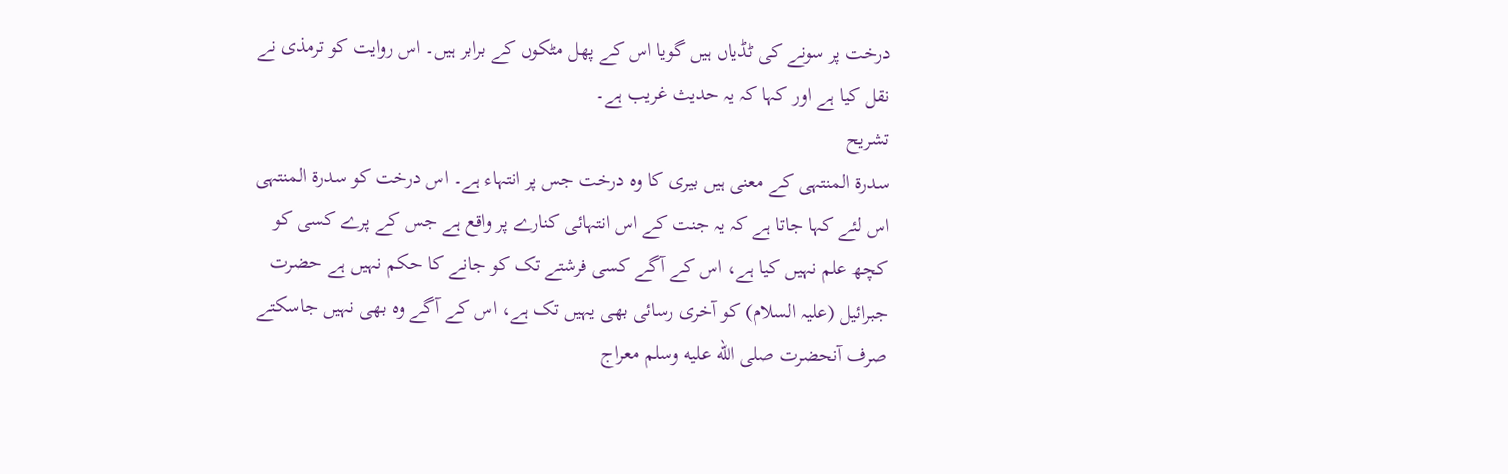درخت پر سونے کی ٹڈیاں ہیں گویا اس کے پھل مٹکوں کے برابر ہیں۔ اس روایت کو ترمذی نے نقل کیا ہے اور کہا کہ یہ حدیث غریب ہے۔
تشریح
سدرۃ المنتہی کے معنی ہیں بیری کا وہ درخت جس پر انتہاء ہے۔ اس درخت کو سدرۃ المنتہی اس لئے کہا جاتا ہے کہ یہ جنت کے اس انتہائی کنارے پر واقع ہے جس کے پرے کسی کو کچھ علم نہیں کیا ہے، اس کے آگے کسی فرشتے تک کو جانے کا حکم نہیں ہے حضرت جبرائیل (علیہ السلام) کو آخری رسائی بھی یہیں تک ہے، اس کے آگے وہ بھی نہیں جاسکتے صرف آنحضرت صلى الله عليه وسلم معراج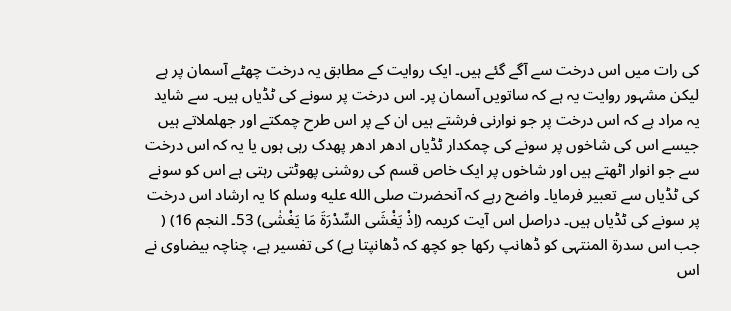کی رات میں اس درخت سے آگے گئے ہیں۔ ایک روایت کے مطابق یہ درخت چھٹے آسمان پر ہے لیکن مشہور روایت یہ ہے کہ ساتویں آسمان پر۔ اس درخت پر سونے کی ٹڈیاں ہیں۔ سے شاید یہ مراد ہے کہ اس درخت پر جو نوارنی فرشتے ہیں ان کے پر اس طرح چمکتے اور جھلملاتے ہیں جیسے اس کی شاخوں پر سونے کی چمکدار ٹڈیاں ادھر ادھر پھدک رہی ہوں یا یہ کہ اس درخت سے جو انوار اٹھتے ہیں اور شاخوں پر ایک خاص قسم کی روشنی پھوٹتی رہتی ہے اس کو سونے کی ٹڈیاں سے تعبیر فرمایا۔ واضح رہے کہ آنحضرت صلى الله عليه وسلم کا یہ ارشاد اس درخت پر سونے کی ٹڈیاں ہیں۔ دراصل اس آیت کریمہ (اِذْ يَغْشَى السِّدْرَةَ مَا يَغْشٰى) 53۔ النجم 16) ( جب اس سدرۃ المنتہی کو ڈھانپ رکھا جو کچھ کہ ڈھانپتا ہے) کی تفسیر ہے، چناچہ بیضاوی نے اس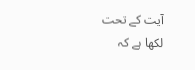آیت کے تحت لکھا ہے کہ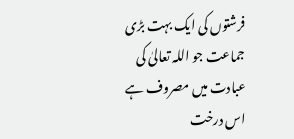فرشتوں کی ایک بہت بڑی جماعت جو اللہ تعالیٰ کی عبادت میں مصروف ہے اس درخت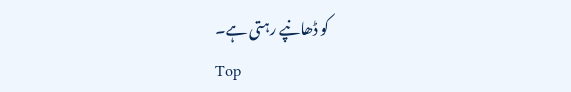کو ڈھانپے رہتی ہے۔
Top